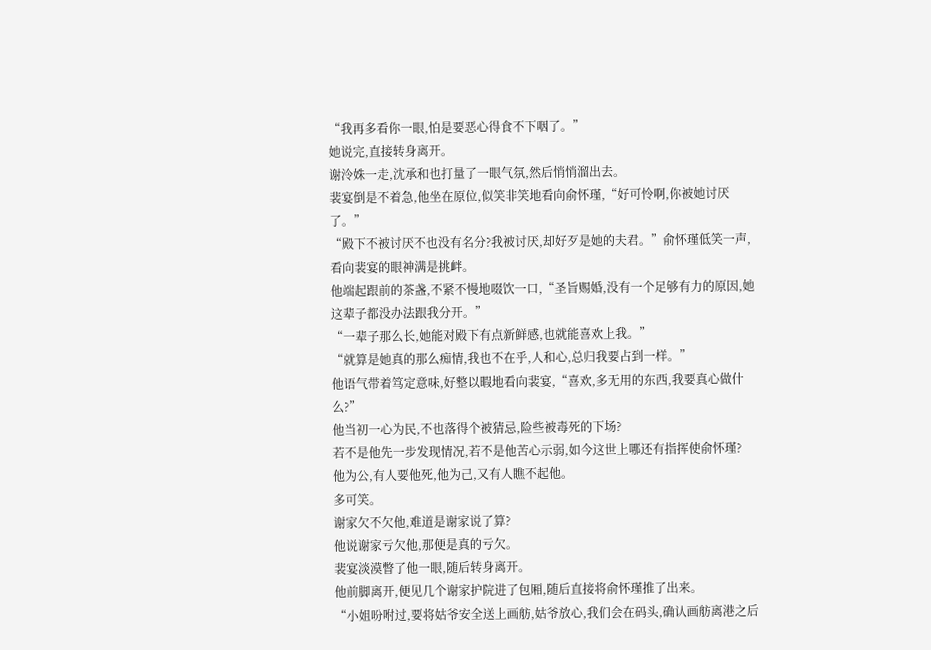“我再多看你一眼,怕是要恶心得食不下咽了。”
她说完,直接转身离开。
谢泠姝一走,沈承和也打量了一眼气氛,然后悄悄溜出去。
裴宴倒是不着急,他坐在原位,似笑非笑地看向俞怀瑾,“好可怜啊,你被她讨厌了。”
“殿下不被讨厌不也没有名分?我被讨厌,却好歹是她的夫君。”俞怀瑾低笑一声,看向裴宴的眼神满是挑衅。
他端起跟前的茶盏,不紧不慢地啜饮一口,“圣旨赐婚,没有一个足够有力的原因,她这辈子都没办法跟我分开。”
“一辈子那么长,她能对殿下有点新鲜感,也就能喜欢上我。”
“就算是她真的那么痴情,我也不在乎,人和心,总归我要占到一样。”
他语气带着笃定意味,好整以暇地看向裴宴,“喜欢,多无用的东西,我要真心做什么?”
他当初一心为民,不也落得个被猜忌,险些被毒死的下场?
若不是他先一步发现情况,若不是他苦心示弱,如今这世上哪还有指挥使俞怀瑾?
他为公,有人要他死,他为己,又有人瞧不起他。
多可笑。
谢家欠不欠他,难道是谢家说了算?
他说谢家亏欠他,那便是真的亏欠。
裴宴淡漠瞥了他一眼,随后转身离开。
他前脚离开,便见几个谢家护院进了包厢,随后直接将俞怀瑾推了出来。
“小姐吩咐过,要将姑爷安全送上画舫,姑爷放心,我们会在码头,确认画舫离港之后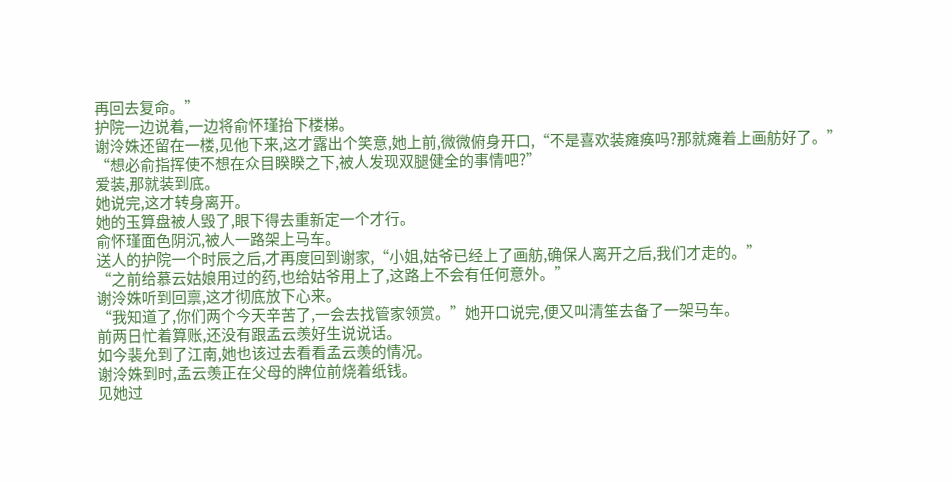再回去复命。”
护院一边说着,一边将俞怀瑾抬下楼梯。
谢泠姝还留在一楼,见他下来,这才露出个笑意,她上前,微微俯身开口,“不是喜欢装瘫痪吗?那就瘫着上画舫好了。”
“想必俞指挥使不想在众目睽睽之下,被人发现双腿健全的事情吧?”
爱装,那就装到底。
她说完,这才转身离开。
她的玉算盘被人毁了,眼下得去重新定一个才行。
俞怀瑾面色阴沉,被人一路架上马车。
送人的护院一个时辰之后,才再度回到谢家,“小姐,姑爷已经上了画舫,确保人离开之后,我们才走的。”
“之前给慕云姑娘用过的药,也给姑爷用上了,这路上不会有任何意外。”
谢泠姝听到回禀,这才彻底放下心来。
“我知道了,你们两个今天辛苦了,一会去找管家领赏。”她开口说完,便又叫清笙去备了一架马车。
前两日忙着算账,还没有跟孟云羡好生说说话。
如今裴允到了江南,她也该过去看看孟云羡的情况。
谢泠姝到时,孟云羡正在父母的牌位前烧着纸钱。
见她过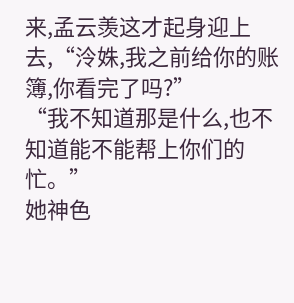来,孟云羡这才起身迎上去,“泠姝,我之前给你的账簿,你看完了吗?”
“我不知道那是什么,也不知道能不能帮上你们的忙。”
她神色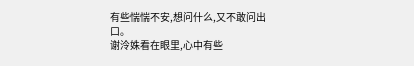有些惴惴不安,想问什么,又不敢问出口。
谢泠姝看在眼里,心中有些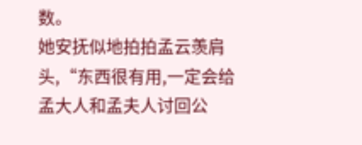数。
她安抚似地拍拍孟云羡肩头,“东西很有用,一定会给孟大人和孟夫人讨回公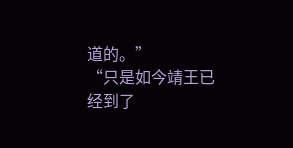道的。”
“只是如今靖王已经到了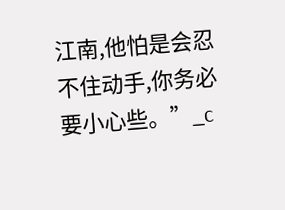江南,他怕是会忍不住动手,你务必要小心些。”_c